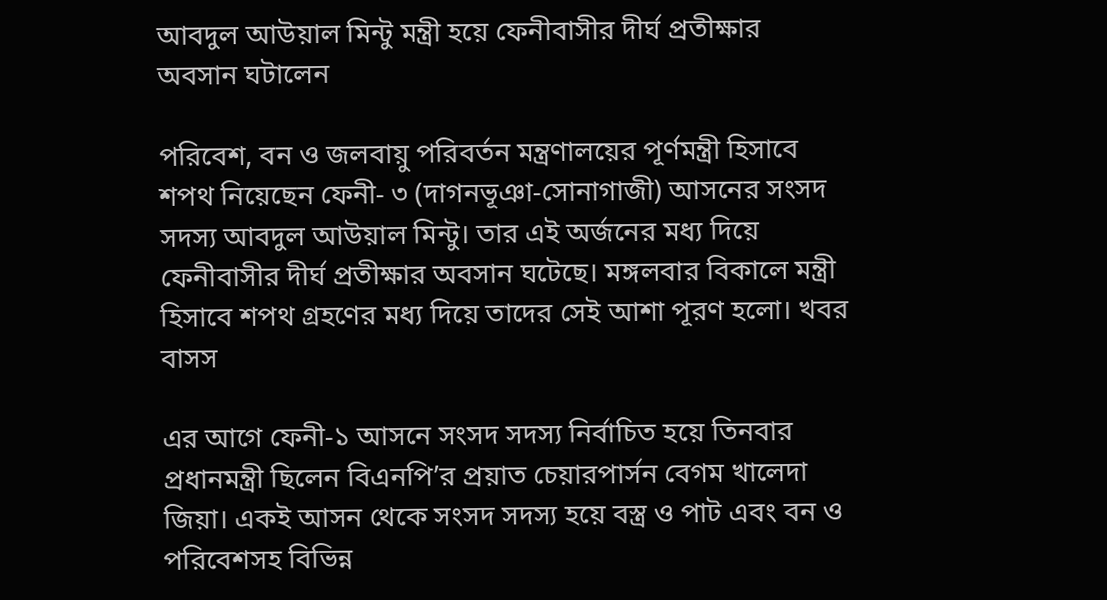আবদুল আউয়াল মিন্টু মন্ত্রী হয়ে ফেনীবাসীর দীর্ঘ প্রতীক্ষার অবসান ঘটালেন

পরিবেশ, বন ও জলবায়ু পরিবর্তন মন্ত্রণালয়ের পূর্ণমন্ত্রী হিসাবে শপথ নিয়েছেন ফেনী- ৩ (দাগনভূঞা-সোনাগাজী) আসনের সংসদ সদস্য আবদুল আউয়াল মিন্টু। তার এই অর্জনের মধ্য দিয়ে ফেনীবাসীর দীর্ঘ প্রতীক্ষার অবসান ঘটেছে। মঙ্গলবার বিকালে মন্ত্রী হিসাবে শপথ গ্রহণের মধ্য দিয়ে তাদের সেই আশা পূরণ হলো। খবর বাসস

এর আগে ফেনী-১ আসনে সংসদ সদস্য নির্বাচিত হয়ে তিনবার প্রধানমন্ত্রী ছিলেন বিএনপি’র প্রয়াত চেয়ারপার্সন বেগম খালেদা জিয়া। একই আসন থেকে সংসদ সদস্য হয়ে বস্ত্র ও পাট এবং বন ও পরিবেশসহ বিভিন্ন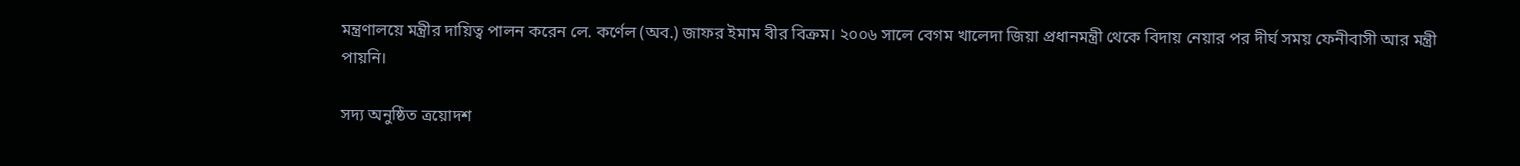মন্ত্রণালয়ে মন্ত্রীর দায়িত্ব পালন করেন লে. কর্ণেল (অব.) জাফর ইমাম বীর বিক্রম। ২০০৬ সালে বেগম খালেদা জিয়া প্রধানমন্ত্রী থেকে বিদায় নেয়ার পর দীর্ঘ সময় ফেনীবাসী আর মন্ত্রী পায়নি।

সদ্য অনুষ্ঠিত ত্রয়োদশ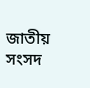জাতীয় সংসদ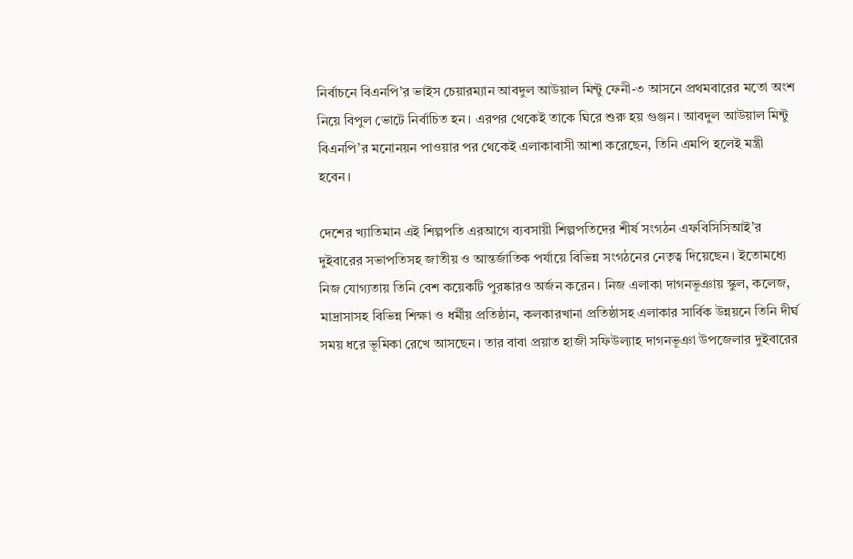নির্বাচনে বিএনপি’র ভাইস চেয়ারম্যান আবদুল আউয়াল মিন্টু ফেনী-৩ আসনে প্রথমবারের মতো অংশ নিয়ে বিপুল ভোটে নির্বাচিত হন। এরপর থেকেই তাকে ঘিরে শুরু হয় গুঞ্জন। আবদুল আউয়াল মিন্টু বিএনপি’র মনোনয়ন পাওয়ার পর থেকেই এলাকাবাসী আশা করেছেন, তিনি এমপি হলেই মন্ত্রী হবেন।

দেশের খ্যাতিমান এই শিল্পপতি এরআগে ব্যবসায়ী শিল্পপতিদের শীর্ষ সংগঠন এফবিসিসিআই’র দুইবারের সভাপতিসহ জাতীয় ও আন্তর্জাতিক পর্যায়ে বিভিন্ন সংগঠনের নেতৃত্ব দিয়েছেন। ইতোমধ্যে নিজ যোগ্যতায় তিনি বেশ কয়েকটি পুরষ্কারও অর্জন করেন। নিজ এলাকা দাগনভূঞায় স্কুল, কলেজ, মাদ্রাসাসহ বিভিন্ন শিক্ষা ও ধর্মীয় প্রতিষ্ঠান, কলকারখানা প্রতিষ্ঠাসহ এলাকার সার্বিক উন্নয়নে তিনি দীর্ঘ সময় ধরে ভূমিকা রেখে আসছেন। তার বাবা প্রয়াত হাজী সফিউল্যাহ দাগনভূঞা উপজেলার দুইবারের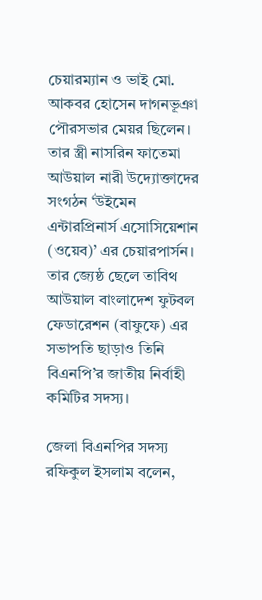চেয়ারম্যান ও ভাই মো. আকবর হোসেন দাগনভূঞা পৌরসভার মেয়র ছিলেন। তার স্ত্রী নাসরিন ফাতেমা আউয়াল নারী উদ্যোক্তাদের সংগঠন ‘উইমেন এন্টারপ্রিনার্স এসোসিয়েশান (ওয়েব)’ এর চেয়ারপার্সন। তার জ্যেষ্ঠ ছেলে তাবিথ আউয়াল বাংলাদেশ ফুটবল ফেডারেশন (বাফুফে) এর সভাপতি ছাড়াও তিনি বিএনপি’র জাতীয় নির্বাহী কমিটির সদস্য।

জেলা বিএনপির সদস্য রফিকুল ইসলাম বলেন,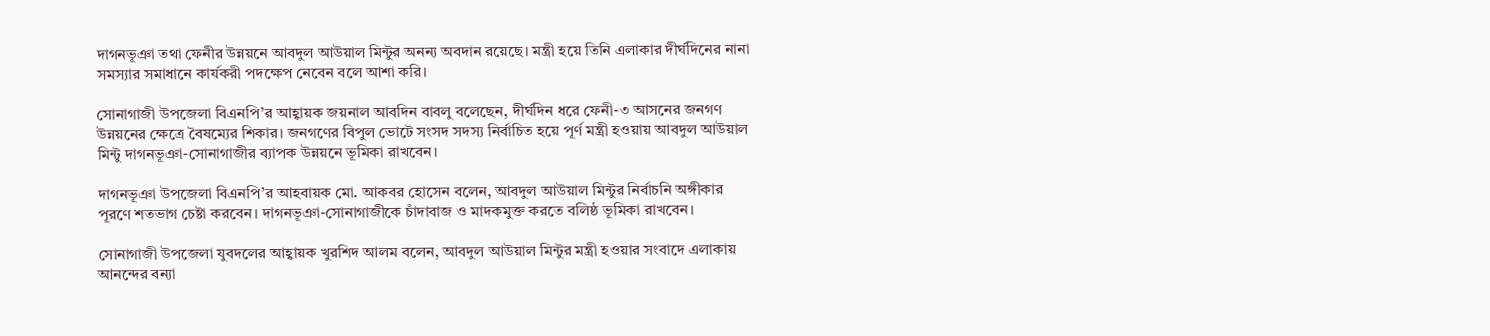দাগনভূঞা তথা ফেনীর উন্নয়নে আবদুল আউয়াল মিন্টুর অনন্য অবদান রয়েছে। মন্ত্রী হয়ে তিনি এলাকার দীর্ঘদিনের নানা সমস্যার সমাধানে কার্যকরী পদক্ষেপ নেবেন বলে আশা করি।

সোনাগাজী উপজেলা বিএনপি’র আহ্বায়ক জয়নাল আবদিন বাবলু বলেছেন, দীর্ঘদিন ধরে ফেনী-৩ আসনের জনগণ উন্নয়নের ক্ষেত্রে বৈষম্যের শিকার। জনগণের বিপুল ভোটে সংসদ সদস্য নির্বাচিত হয়ে পূর্ণ মন্ত্রী হওয়ায় আবদুল আউয়াল মিন্টু দাগনভূঞা-সোনাগাজীর ব্যাপক উন্নয়নে ভূমিকা রাখবেন।

দাগনভূঞা উপজেলা বিএনপি’র আহবায়ক মো. আকবর হোসেন বলেন, আবদুল আউয়াল মিন্টুর নির্বাচনি অঙ্গীকার পূরণে শতভাগ চেষ্টা করবেন। দাগনভূঞা-সোনাগাজীকে চাঁদাবাজ ও মাদকমুক্ত করতে বলিষ্ঠ ভূমিকা রাখবেন।

সোনাগাজী উপজেলা যুবদলের আহ্বায়ক খুরশিদ আলম বলেন, আবদুল আউয়াল মিন্টুর মন্ত্রী হওয়ার সংবাদে এলাকায় আনন্দের বন্যা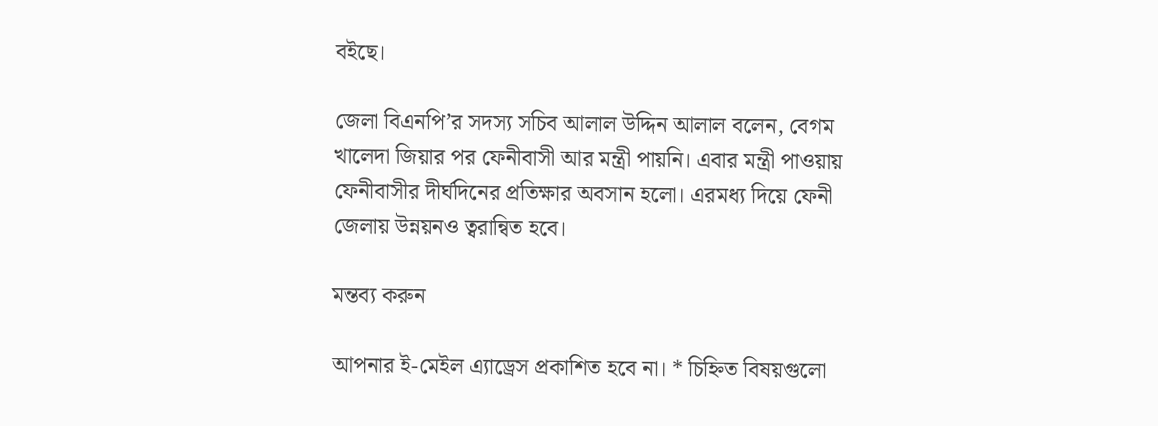বইছে।

জেলা বিএনপি’র সদস্য সচিব আলাল উদ্দিন আলাল বলেন, বেগম খালেদা জিয়ার পর ফেনীবাসী আর মন্ত্রী পায়নি। এবার মন্ত্রী পাওয়ায় ফেনীবাসীর দীর্ঘদিনের প্রতিক্ষার অবসান হলো। এরমধ্য দিয়ে ফেনী জেলায় উন্নয়নও ত্বরান্বিত হবে।

মন্তব্য করুন

আপনার ই-মেইল এ্যাড্রেস প্রকাশিত হবে না। * চিহ্নিত বিষয়গুলো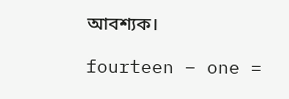আবশ্যক।

fourteen − one =